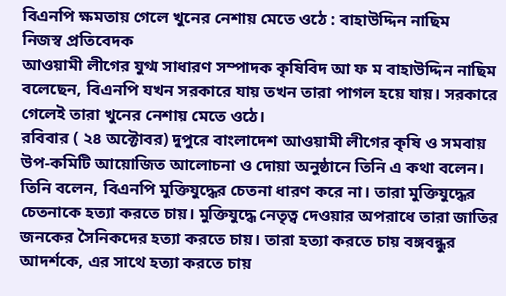বিএনপি ক্ষমতায় গেলে খুনের নেশায় মেতে ওঠে : বাহাউদ্দিন নাছিম
নিজস্ব প্রতিবেদক
আওয়ামী লীগের যুগ্ম সাধারণ সম্পাদক কৃষিবিদ আ ফ ম বাহাউদ্দিন নাছিম বলেছেন, বিএনপি যখন সরকারে যায় তখন তারা পাগল হয়ে যায়। সরকারে গেলেই তারা খুনের নেশায় মেতে ওঠে।
রবিবার ( ২৪ অক্টোবর) দুপুরে বাংলাদেশ আওয়ামী লীগের কৃষি ও সমবায় উপ-কমিটি আয়োজিত আলোচনা ও দোয়া অনুষ্ঠানে তিনি এ কথা বলেন।
তিনি বলেন, বিএনপি মুক্তিযুদ্ধের চেতনা ধারণ করে না। তারা মুক্তিযুদ্ধের চেতনাকে হত্যা করতে চায়। মুক্তিযুদ্ধে নেতৃত্ব দেওয়ার অপরাধে তারা জাতির জনকের সৈনিকদের হত্যা করতে চায়। তারা হত্যা করতে চায় বঙ্গবন্ধুর আদর্শকে, এর সাথে হত্যা করতে চায়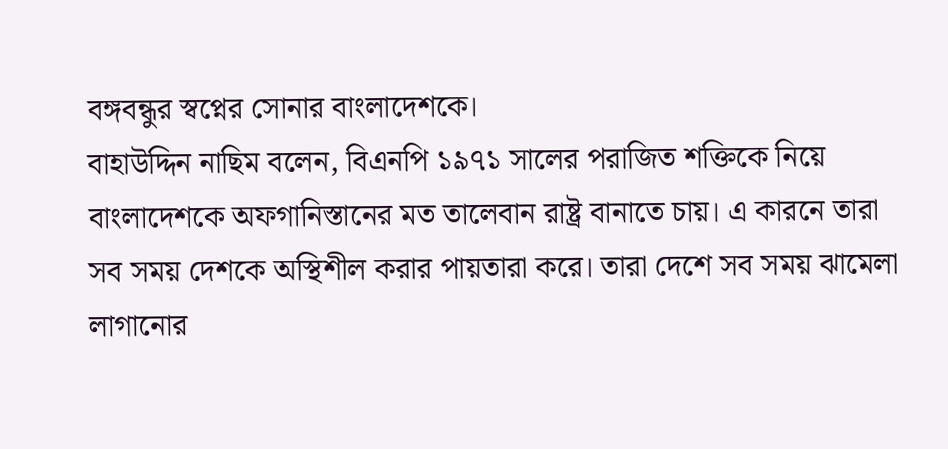বঙ্গবন্ধুর স্বপ্নের সোনার বাংলাদেশকে।
বাহাউদ্দিন নাছিম বলেন, বিএনপি ১৯৭১ সালের পরাজিত শক্তিকে নিয়ে বাংলাদেশকে অফগানিস্তানের মত তালেবান রাষ্ট্র বানাতে চায়। এ কারনে তারা সব সময় দেশকে অস্থিশীল করার পায়তারা করে। তারা দেশে সব সময় ঝামেলা লাগানোর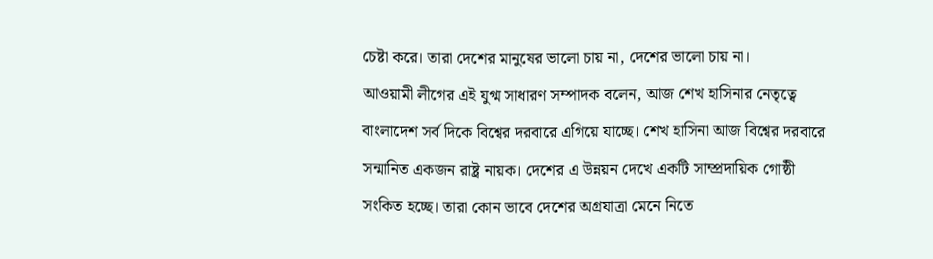চেষ্টা করে। তারা দেশের মানুষের ভালো চায় না, দেশের ভালো চায় না।
আওয়ামী লীগের এই যুগ্ম সাধারণ সম্পাদক বলেন, আজ শেখ হাসিনার নেতৃত্বে বাংলাদেশ সর্ব দিকে বিশ্বের দরবারে এগিয়ে যাচ্ছে। শেখ হাসিনা আজ বিশ্বের দরবারে সন্মানিত একজন রাষ্ট্র নায়ক। দেশের এ উন্নয়ন দেখে একটি সাম্প্রদায়িক গোষ্ঠী সংকিত হচ্ছে। তারা কোন ভাবে দেশের অগ্রযাত্রা মেনে নিতে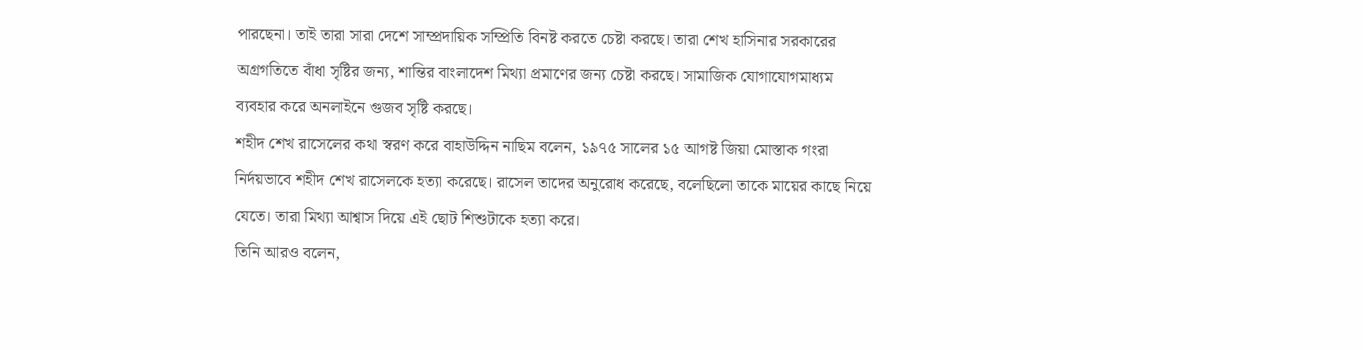পারছেনা। তাই তারা সারা দেশে সাম্প্রদায়িক সম্প্রিতি বিনষ্ট করতে চেষ্টা করছে। তারা শেখ হাসিনার সরকারের অগ্রগতিতে বাঁধা সৃষ্টির জন্য, শান্তির বাংলাদেশ মিথ্যা প্রমাণের জন্য চেষ্টা করছে। সামাজিক যোগাযোগমাধ্যম ব্যবহার করে অনলাইনে গুজব সৃষ্টি করছে।
শহীদ শেখ রাসেলের কথা স্বরণ করে বাহাউদ্দিন নাছিম বলেন, ১৯৭৫ সালের ১৫ আগষ্ট জিয়া মোস্তাক গংরা নির্দয়ভাবে শহীদ শেখ রাসেলকে হত্যা করেছে। রাসেল তাদের অনুরোধ করেছে, বলেছিলো তাকে মায়ের কাছে নিয়ে যেতে। তারা মিথ্যা আশ্বাস দিয়ে এই ছোট শিশুটাকে হত্যা করে।
তিনি আরও বলেন,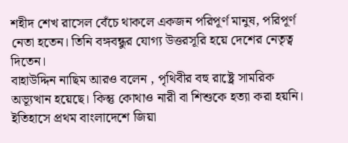শহীদ শেখ রাসেল বেঁচে থাকলে একজন পরিপূর্ণ মানুষ, পরিপূর্ণ নেতা হতেন। তিনি বঙ্গবন্ধুর যোগ্য উত্তরসূরি হয়ে দেশের নেতৃত্ব দিতেন।
বাহাউদ্দিন নাছিম আরও বলেন , পৃথিবীর বহু রাষ্ট্রে সামরিক অভ্যূত্থান হয়েছে। কিন্তু কোথাও নারী বা শিশুকে হত্যা করা হয়নি। ইতিহাসে প্রথম বাংলাদেশে জিয়া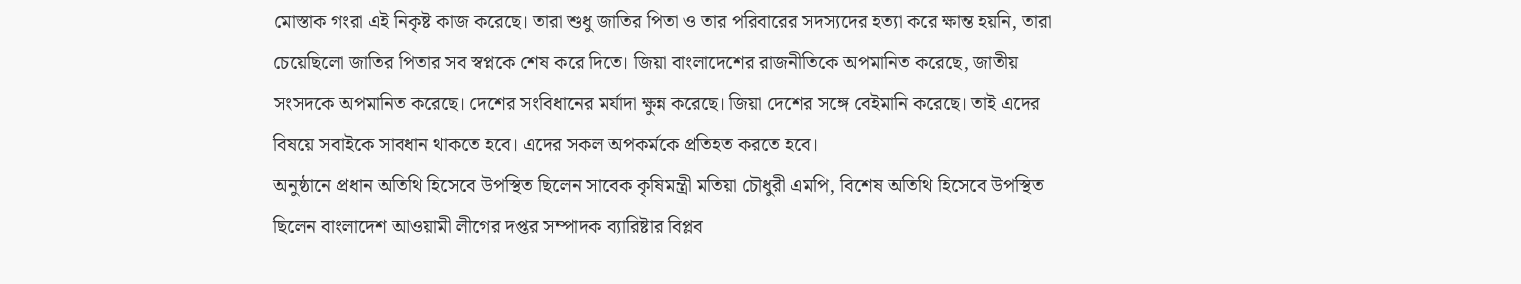মোস্তাক গংরা এই নিকৃষ্ট কাজ করেছে। তারা শুধু জাতির পিতা ও তার পরিবারের সদস্যদের হত্যা করে ক্ষান্ত হয়নি, তারা চেয়েছিলো জাতির পিতার সব স্বপ্নকে শেষ করে দিতে। জিয়া বাংলাদেশের রাজনীতিকে অপমানিত করেছে, জাতীয় সংসদকে অপমানিত করেছে। দেশের সংবিধানের মর্যাদা ক্ষুন্ন করেছে। জিয়া দেশের সঙ্গে বেইমানি করেছে। তাই এদের বিষয়ে সবাইকে সাবধান থাকতে হবে। এদের সকল অপকর্মকে প্রতিহত করতে হবে।
অনুষ্ঠানে প্রধান অতিথি হিসেবে উপস্থিত ছিলেন সাবেক কৃষিমন্ত্রী মতিয়া চৌধুরী এমপি, বিশেষ অতিথি হিসেবে উপস্থিত ছিলেন বাংলাদেশ আওয়ামী লীগের দপ্তর সম্পাদক ব্যারিষ্টার বিপ্লব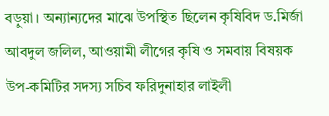বড়ুয়া। অন্যান্যদের মাঝে উপস্থিত ছিলেন কৃষিবিদ ড.মির্জা আবদুল জলিল, আওয়ামী লীগের কৃষি ও সমবায় বিষয়ক উপ-কমিটির সদস্য সচিব ফরিদুনাহার লাইলী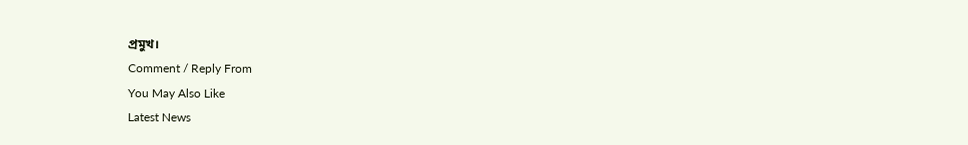প্রমুখ।
Comment / Reply From
You May Also Like
Latest News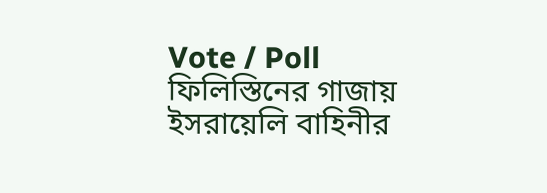Vote / Poll
ফিলিস্তিনের গাজায় ইসরায়েলি বাহিনীর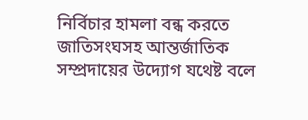নির্বিচার হামলা বন্ধ করতে জাতিসংঘসহ আন্তর্জাতিক সম্প্রদায়ের উদ্যোগ যথেষ্ট বলে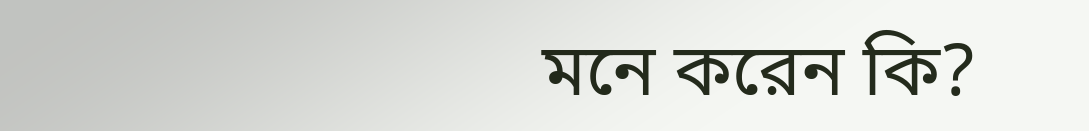মনে করেন কি?